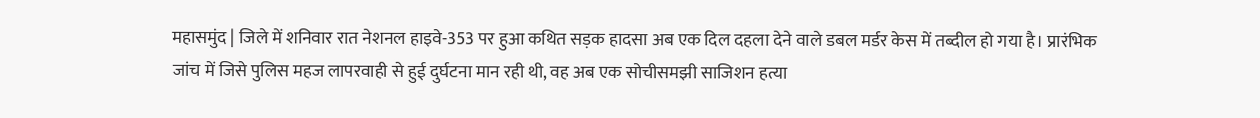महासमुंद | जिले में शनिवार रात नेशनल हाइवे-353 पर हुआ कथित सड़क हादसा अब एक दिल दहला देने वाले डबल मर्डर केस में तब्दील हो गया है। प्रारंभिक जांच में जिसे पुलिस महज लापरवाही से हुई दुर्घटना मान रही थी, वह अब एक सोचीसमझी साजिशन हत्या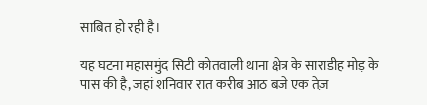साबित हो रही है।

यह घटना महासमुंद सिटी कोतवाली थाना क्षेत्र के साराडीह मोड़ के पास की है, जहां शनिवार रात करीब आठ बजे एक तेज़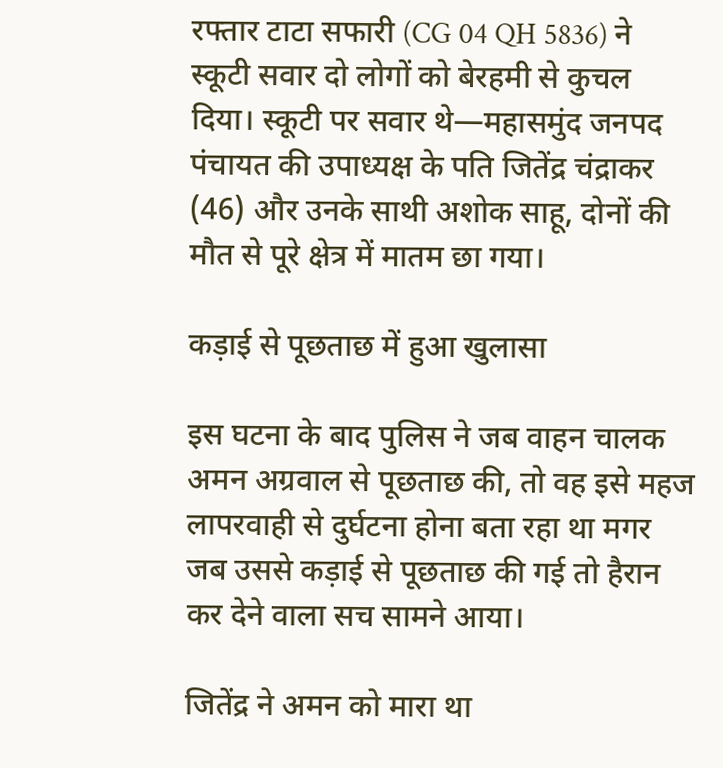रफ्तार टाटा सफारी (CG 04 QH 5836) ने स्कूटी सवार दो लोगों को बेरहमी से कुचल दिया। स्कूटी पर सवार थे—महासमुंद जनपद पंचायत की उपाध्यक्ष के पति जितेंद्र चंद्राकर (46) और उनके साथी अशोक साहू, दोनों की मौत से पूरे क्षेत्र में मातम छा गया।

कड़ाई से पूछताछ में हुआ खुलासा

इस घटना के बाद पुलिस ने जब वाहन चालक अमन अग्रवाल से पूछताछ की, तो वह इसे महज लापरवाही से दुर्घटना होना बता रहा था मगर जब उससे कड़ाई से पूछताछ की गई तो हैरान कर देने वाला सच सामने आया।

जितेंद्र ने अमन को मारा था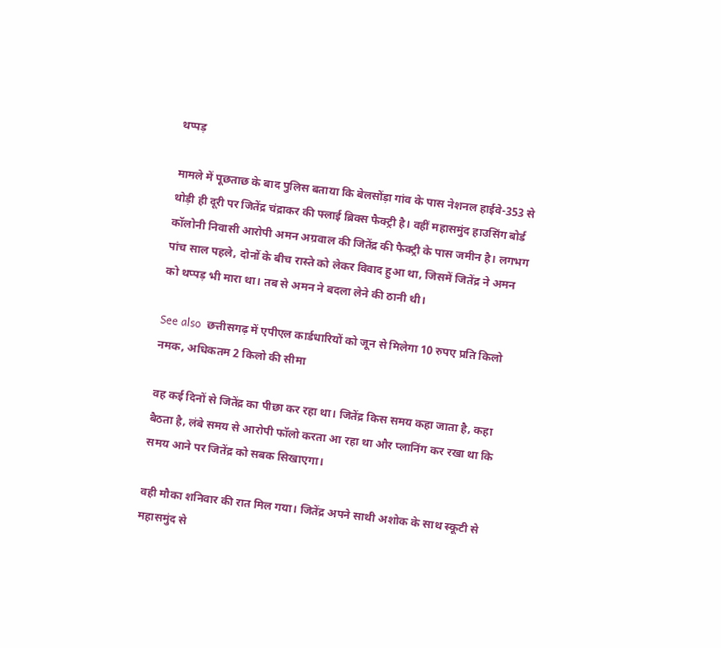थप्पड़

मामले में पूछताछ के बाद पुलिस बताया कि बेलसोंड़ा गांव के पास नेशनल हाईवे-353 से थोड़ी ही दूरी पर जितेंद्र चंद्राकर की फ्लाई ब्रिक्स फैक्ट्री है। वहीं महासमुंद हाउसिंग बोर्ड कॉलोनी निवासी आरोपी अमन अग्रवाल की जितेंद्र की फैक्ट्री के पास जमीन है। लगभग पांच साल पहले, दोनों के बीच रास्ते को लेकर विवाद हुआ था, जिसमें जितेंद्र ने अमन को थप्पड़ भी मारा था। तब से अमन ने बदला लेने की ठानी थी।

See also  छत्तीसगढ़ में एपीएल कार्डधारियों को जून से मिलेगा 10 रुपए प्रति किलो नमक, अधिकतम 2 किलो की सीमा

वह कई दिनों से जितेंद्र का पीछा कर रहा था। जितेंद्र किस समय कहा जाता है, कहा बैठता है, लंबे समय से आरोपी फॉलो करता आ रहा था और प्लानिंग कर रखा था कि समय आने पर जितेंद्र को सबक सिखाएगा।

वही मौका शनिवार की रात मिल गया। जितेंद्र अपने साथी अशोक के साथ स्कूटी से महासमुंद से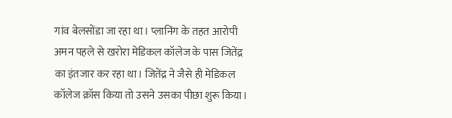गांव बेलसोंडा जा रहा था। प्लानिंग के तहत आरोपी अमन पहले से खरोरा मेडिकल कॉलेज के पास जितेंद्र का इंतजार कर रहा था। जितेंद्र ने जैसे ही मेडिकल कॉलेज क्रॉस किया तो उसने उसका पीछा शुरू किया।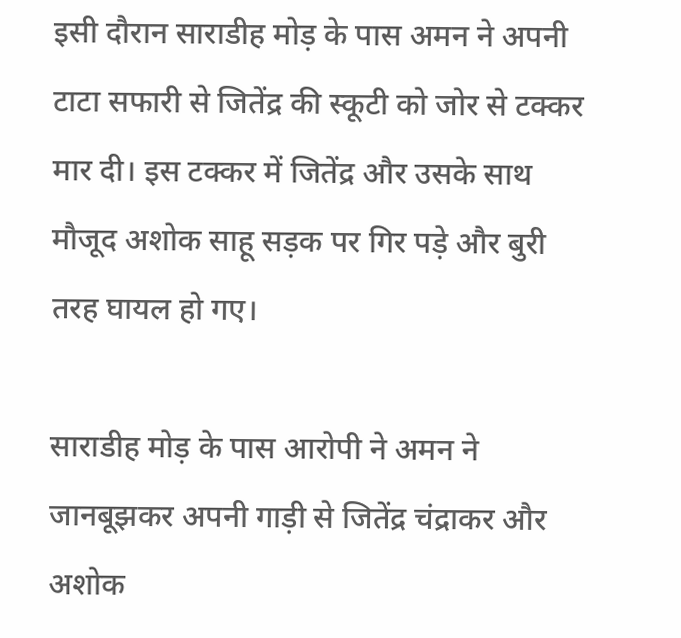इसी दौरान साराडीह मोड़ के पास अमन ने अपनी टाटा सफारी से जितेंद्र की स्कूटी को जोर से टक्कर मार दी। इस टक्कर में जितेंद्र और उसके साथ मौजूद अशोक साहू सड़क पर गिर पड़े और बुरी तरह घायल हो गए।

साराडीह मोड़ के पास आरोपी ने अमन ने जानबूझकर अपनी गाड़ी से जितेंद्र चंद्राकर और अशोक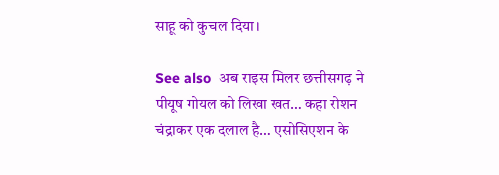साहू को कुचल दिया।

See also  अब राइस मिलर छत्तीसगढ़ ने पीयूष गोयल को लिखा खत… कहा रोशन चंद्राकर एक दलाल है… एसोसिएशन के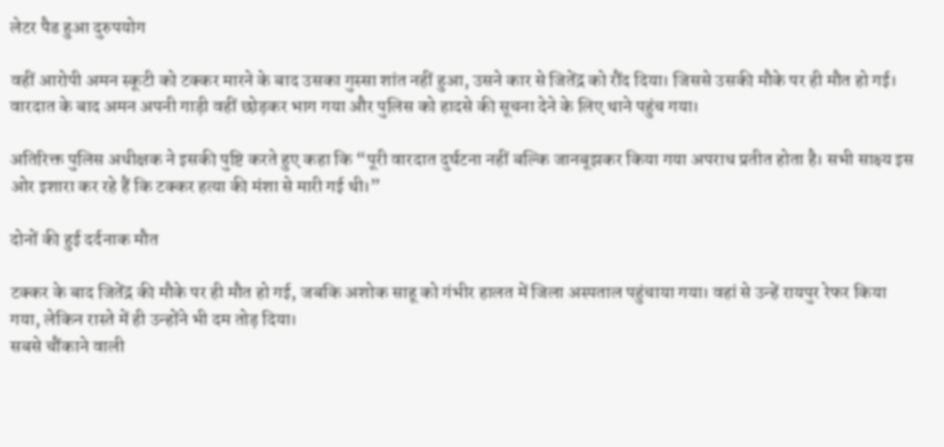लेटर पैड हुआ दुरुपयोग

वहीं आरोपी अमन स्कूटी को टक्कर मारने के बाद उसका गुस्सा शांत नहीं हुआ, उसने कार से जितेंद्र को रौंद दिया। जिससे उसकी मौके पर ही मौत हो गई। वारदात के बाद अमन अपनी गाड़ी वहीं छोड़कर भाग गया और पुलिस को हादसे की सूचना देने के लिए थाने पहुंच गया।

अतिरिक्त पुलिस अधीक्षक ने इसकी पुष्टि करते हुए कहा कि “पूरी वारदात दुर्घटना नहीं बल्कि जानबूझकर किया गया अपराध प्रतीत होता है। सभी साक्ष्य इस ओर इशारा कर रहे हैं कि टक्कर हत्या की मंशा से मारी गई थी।”

दोनों की हुई दर्दनाक मौत

टक्कर के बाद जितेंद्र की मौके पर ही मौत हो गई, जबकि अशोक साहू को गंभीर हालत में जिला अस्पताल पहुंचाया गया। वहां से उन्हें रायपुर रेफर किया गया, लेकिन रास्ते में ही उन्होंने भी दम तोड़ दिया।
सबसे चौंकाने वाली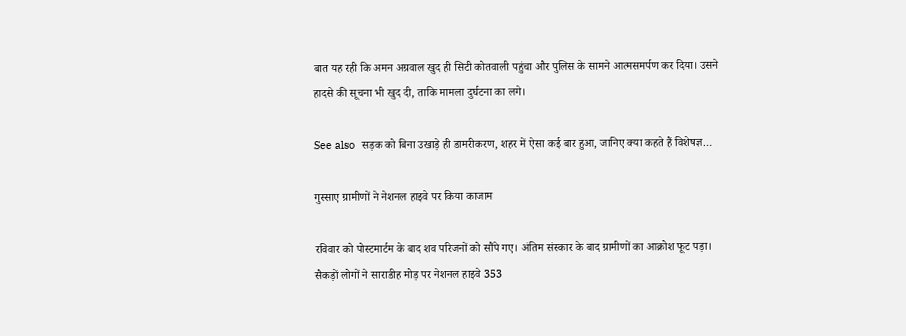बात यह रही कि अमन अग्रवाल खुद ही सिटी कोतवाली पहुंचा और पुलिस के सामने आत्मसमर्पण कर दिया। उसने हादसे की सूचना भी खुद दी, ताकि मामला दुर्घटना का लगे।

See also  सड़क को बिना उखाड़े ही डामरीकरण, शहर में ऐसा कई बार हुआ, जानिए क्या कहते हैं विशेषज्ञ…

गुस्साए ग्रामीणों ने नेशनल हाइवे पर किया काजाम

रविवार को पोस्टमार्टम के बाद शव परिजनों को सौंपे गए। अंतिम संस्कार के बाद ग्रामीणों का आक्रोश फूट पड़ा।
सैकड़ों लोगों ने साराडीह मोड़ पर नेशनल हाइवे 353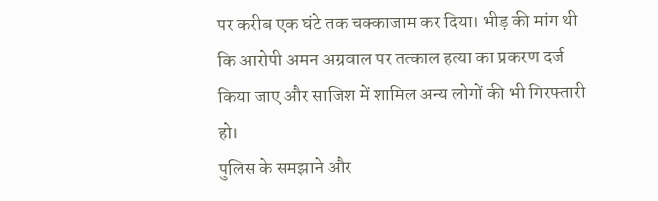पर करीब एक घंटे तक चक्काजाम कर दिया। भीड़ की मांग थी कि आरोपी अमन अग्रवाल पर तत्काल हत्या का प्रकरण दर्ज किया जाए और साजिश में शामिल अन्य लोगों की भी गिरफ्तारी हो।
पुलिस के समझाने और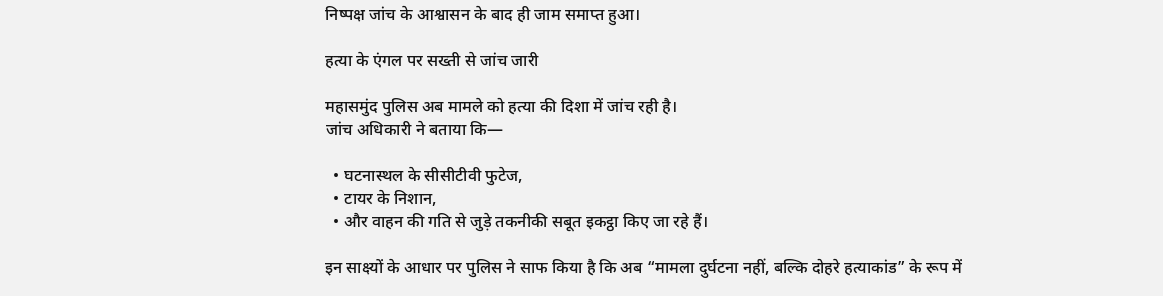निष्पक्ष जांच के आश्वासन के बाद ही जाम समाप्त हुआ।

हत्या के एंगल पर सख्ती से जांच जारी

महासमुंद पुलिस अब मामले को हत्या की दिशा में जांच रही है।
जांच अधिकारी ने बताया कि—

  • घटनास्थल के सीसीटीवी फुटेज,
  • टायर के निशान,
  • और वाहन की गति से जुड़े तकनीकी सबूत इकट्ठा किए जा रहे हैं।

इन साक्ष्यों के आधार पर पुलिस ने साफ किया है कि अब “मामला दुर्घटना नहीं, बल्कि दोहरे हत्याकांड” के रूप में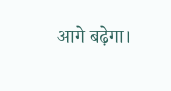आगे बढ़ेगा।